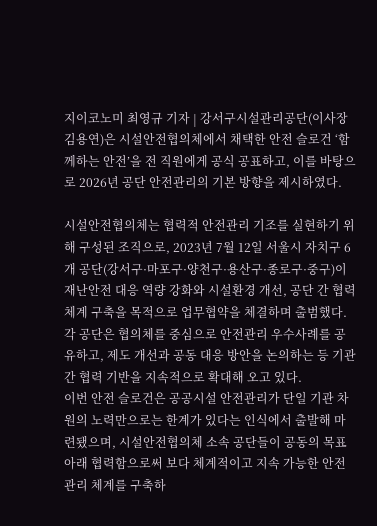지이코노미 최영규 기자 | 강서구시설관리공단(이사장 김용연)은 시설안전협의체에서 채택한 안전 슬로건 ‘함께하는 안전’을 전 직원에게 공식 공표하고, 이를 바탕으로 2026년 공단 안전관리의 기본 방향을 제시하였다.

시설안전협의체는 협력적 안전관리 기조를 실현하기 위해 구성된 조직으로, 2023년 7월 12일 서울시 자치구 6개 공단(강서구·마포구·양천구·용산구·종로구·중구)이 재난안전 대응 역량 강화와 시설환경 개선, 공단 간 협력체계 구축을 목적으로 업무협약을 체결하며 출범했다. 각 공단은 협의체를 중심으로 안전관리 우수사례를 공유하고, 제도 개선과 공동 대응 방안을 논의하는 등 기관 간 협력 기반을 지속적으로 확대해 오고 있다.
이번 안전 슬로건은 공공시설 안전관리가 단일 기관 차원의 노력만으로는 한계가 있다는 인식에서 출발해 마련됐으며, 시설안전협의체 소속 공단들이 공동의 목표 아래 협력함으로써 보다 체계적이고 지속 가능한 안전관리 체계를 구축하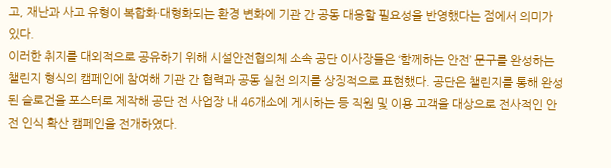고, 재난과 사고 유형이 복합화·대형화되는 환경 변화에 기관 간 공동 대응할 필요성을 반영했다는 점에서 의미가 있다.
이러한 취지를 대외적으로 공유하기 위해 시설안전협의체 소속 공단 이사장들은 ‘함께하는 안전’ 문구를 완성하는 챌린지 형식의 캠페인에 참여해 기관 간 협력과 공동 실천 의지를 상징적으로 표현했다. 공단은 챌린지를 통해 완성된 슬로건을 포스터로 제작해 공단 전 사업장 내 46개소에 게시하는 등 직원 및 이용 고객을 대상으로 전사적인 안전 인식 확산 캠페인을 전개하였다.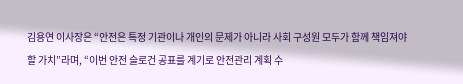김용연 이사장은 “안전은 특정 기관이나 개인의 문제가 아니라 사회 구성원 모두가 함께 책임져야 할 가치”라며, “이번 안전 슬로건 공표를 계기로 안전관리 계획 수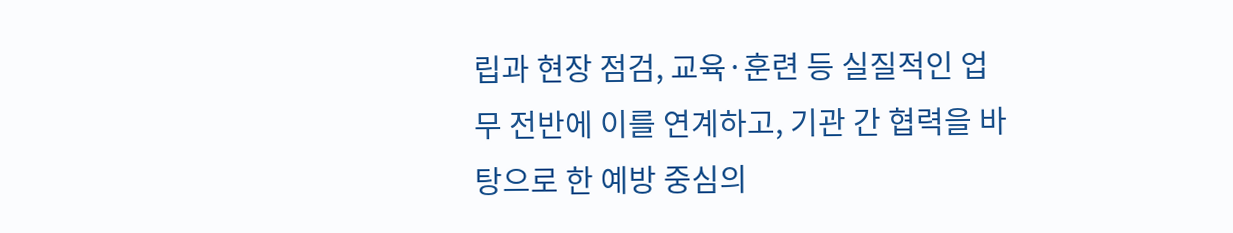립과 현장 점검, 교육·훈련 등 실질적인 업무 전반에 이를 연계하고, 기관 간 협력을 바탕으로 한 예방 중심의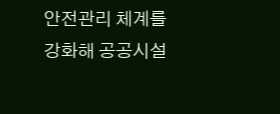안전관리 체계를 강화해 공공시설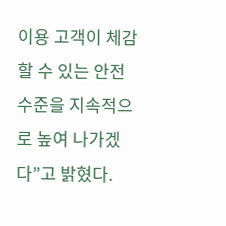이용 고객이 체감할 수 있는 안전 수준을 지속적으로 높여 나가겠다”고 밝혔다.